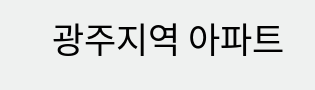광주지역 아파트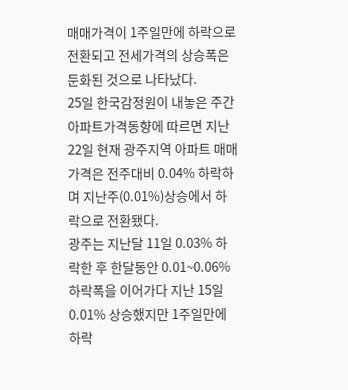매매가격이 1주일만에 하락으로 전환되고 전세가격의 상승폭은 둔화된 것으로 나타났다.
25일 한국감정원이 내놓은 주간아파트가격동향에 따르면 지난 22일 현재 광주지역 아파트 매매가격은 전주대비 0.04% 하락하며 지난주(0.01%)상승에서 하락으로 전환됐다.
광주는 지난달 11일 0.03% 하락한 후 한달동안 0.01~0.06% 하락폭을 이어가다 지난 15일 0.01% 상승했지만 1주일만에 하락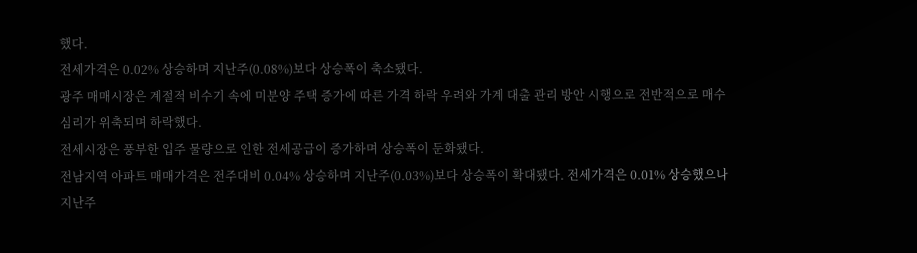했다.
전세가격은 0.02% 상승하며 지난주(0.08%)보다 상승폭이 축소됐다.
광주 매매시장은 계절적 비수기 속에 미분양 주택 증가에 따른 가격 하락 우려와 가계 대출 관리 방안 시행으로 전반적으로 매수심리가 위축되며 하락했다.
전세시장은 풍부한 입주 물량으로 인한 전세공급이 증가하며 상승폭이 둔화됐다.
전남지역 아파트 매매가격은 전주대비 0.04% 상승하며 지난주(0.03%)보다 상승폭이 확대됐다. 전세가격은 0.01% 상승했으나 지난주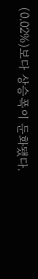(0.02%)보다 상승폭이 둔화됐다.